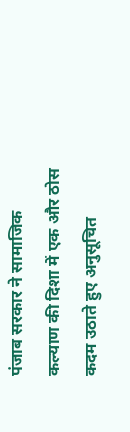पंजाब सरकार ने सामाजिक कल्याण की दिशा में एक और ठोस कदम उठाते हुए अनुसूचित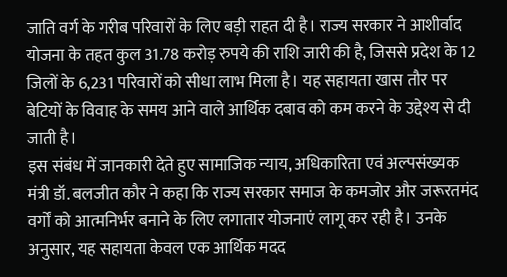जाति वर्ग के गरीब परिवारों के लिए बड़ी राहत दी है। राज्य सरकार ने आशीर्वाद योजना के तहत कुल 31.78 करोड़ रुपये की राशि जारी की है, जिससे प्रदेश के 12 जिलों के 6,231 परिवारों को सीधा लाभ मिला है। यह सहायता खास तौर पर बेटियों के विवाह के समय आने वाले आर्थिक दबाव को कम करने के उद्देश्य से दी जाती है।
इस संबंध में जानकारी देते हुए सामाजिक न्याय, अधिकारिता एवं अल्पसंख्यक मंत्री डॉ. बलजीत कौर ने कहा कि राज्य सरकार समाज के कमजोर और जरूरतमंद वर्गों को आत्मनिर्भर बनाने के लिए लगातार योजनाएं लागू कर रही है। उनके अनुसार, यह सहायता केवल एक आर्थिक मदद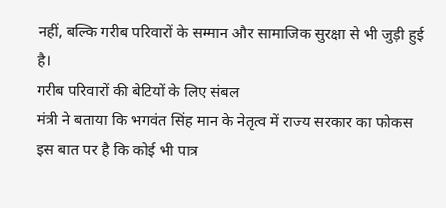नहीं, बल्कि गरीब परिवारों के सम्मान और सामाजिक सुरक्षा से भी जुड़ी हुई है।
गरीब परिवारों की बेटियों के लिए संबल
मंत्री ने बताया कि भगवंत सिंह मान के नेतृत्व में राज्य सरकार का फोकस इस बात पर है कि कोई भी पात्र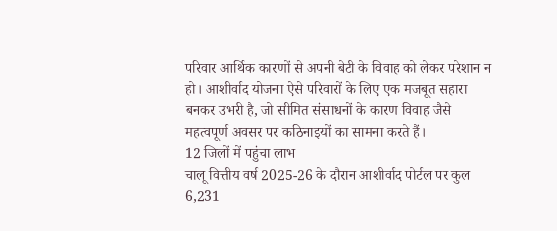परिवार आर्थिक कारणों से अपनी बेटी के विवाह को लेकर परेशान न हो। आशीर्वाद योजना ऐसे परिवारों के लिए एक मजबूत सहारा बनकर उभरी है, जो सीमित संसाधनों के कारण विवाह जैसे महत्वपूर्ण अवसर पर कठिनाइयों का सामना करते हैं।
12 जिलों में पहुंचा लाभ
चालू वित्तीय वर्ष 2025-26 के दौरान आशीर्वाद पोर्टल पर कुल 6,231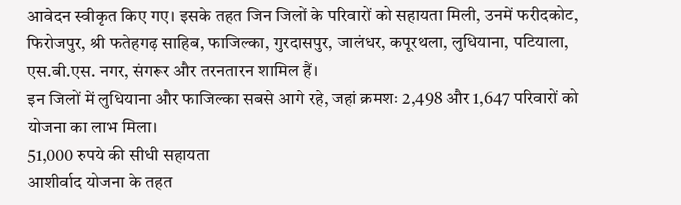आवेदन स्वीकृत किए गए। इसके तहत जिन जिलों के परिवारों को सहायता मिली, उनमें फरीदकोट, फिरोजपुर, श्री फतेहगढ़ साहिब, फाजिल्का, गुरदासपुर, जालंधर, कपूरथला, लुधियाना, पटियाला, एस.बी.एस. नगर, संगरूर और तरनतारन शामिल हैं।
इन जिलों में लुधियाना और फाजिल्का सबसे आगे रहे, जहां क्रमशः 2,498 और 1,647 परिवारों को योजना का लाभ मिला।
51,000 रुपये की सीधी सहायता
आशीर्वाद योजना के तहत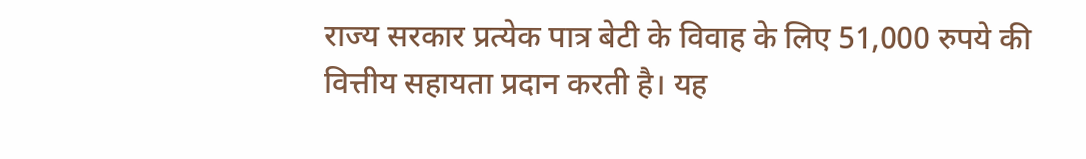राज्य सरकार प्रत्येक पात्र बेटी के विवाह के लिए 51,000 रुपये की वित्तीय सहायता प्रदान करती है। यह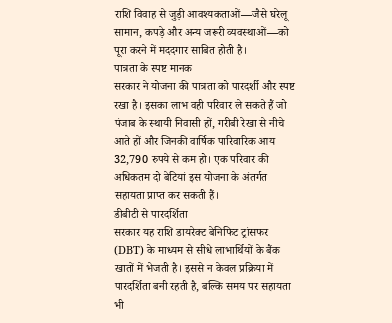राशि विवाह से जुड़ी आवश्यकताओं—जैसे घरेलू सामान, कपड़े और अन्य जरूरी व्यवस्थाओं—को पूरा करने में मददगार साबित होती है।
पात्रता के स्पष्ट मानक
सरकार ने योजना की पात्रता को पारदर्शी और स्पष्ट रखा है। इसका लाभ वही परिवार ले सकते हैं जो पंजाब के स्थायी निवासी हों, गरीबी रेखा से नीचे आते हों और जिनकी वार्षिक पारिवारिक आय 32,790 रुपये से कम हो। एक परिवार की अधिकतम दो बेटियां इस योजना के अंतर्गत सहायता प्राप्त कर सकती हैं।
डीबीटी से पारदर्शिता
सरकार यह राशि डायरेक्ट बेनिफिट ट्रांसफर (DBT) के माध्यम से सीधे लाभार्थियों के बैंक खातों में भेजती है। इससे न केवल प्रक्रिया में पारदर्शिता बनी रहती है, बल्कि समय पर सहायता भी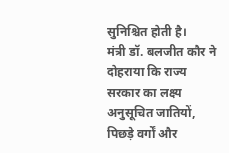सुनिश्चित होती है।
मंत्री डॉ. बलजीत कौर ने दोहराया कि राज्य सरकार का लक्ष्य अनुसूचित जातियों, पिछड़े वर्गों और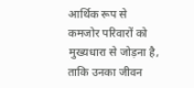आर्थिक रूप से कमजोर परिवारों को मुख्यधारा से जोड़ना है, ताकि उनका जीवन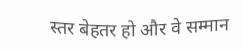स्तर बेहतर हो और वे सम्मान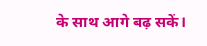के साथ आगे बढ़ सकें।